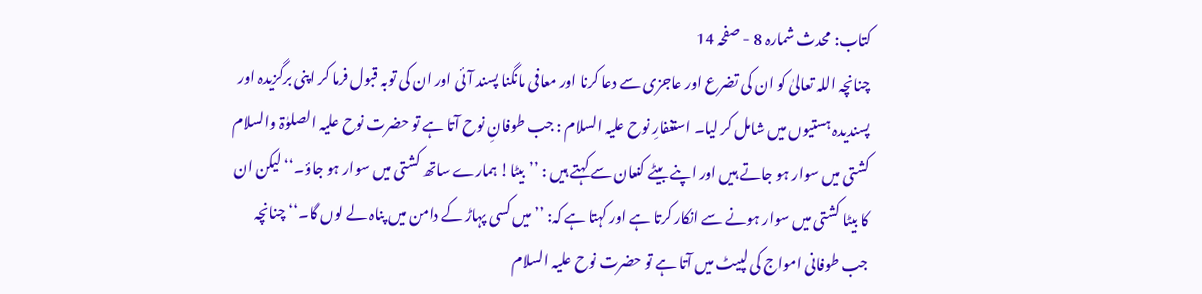کتاب: محدث شمارہ 8 - صفحہ 14
چنانچہ اللہ تعالیٰ کو ان کی تضرع اور عاجزی سے دعا کرنا اور معافی مانگنا پسند آئی اور ان کی توبہ قبول فرما کر اپنی برگزیدہ اور پسندیدہ ہستیوں میں شامل کر لیا۔ استغفارِ نوح علیہ السلام : جب طوفانِ نوح آتا ہے تو حضرت نوح علیہ الصلوٰۃ والسلام کشتی میں سوار ہو جاتے ہیں اور اپنے بیٹے کنعان سے کہتے ہیں : ’’بیٹا! ہمارے ساتھ کشتی میں سوار ہو جاؤ۔‘‘ لیکن ان کا بیٹا کشتی میں سوار ہونے سے انکار کرتا ہے اور کہتا ہے کہ: ’’میں کسی پہاڑ کے دامن میں پناہ لے لوں گا۔‘‘ چنانچہ جب طوفانی امواج کی لپیٹ میں آتا ہے تو حضرت نوح علیہ السلام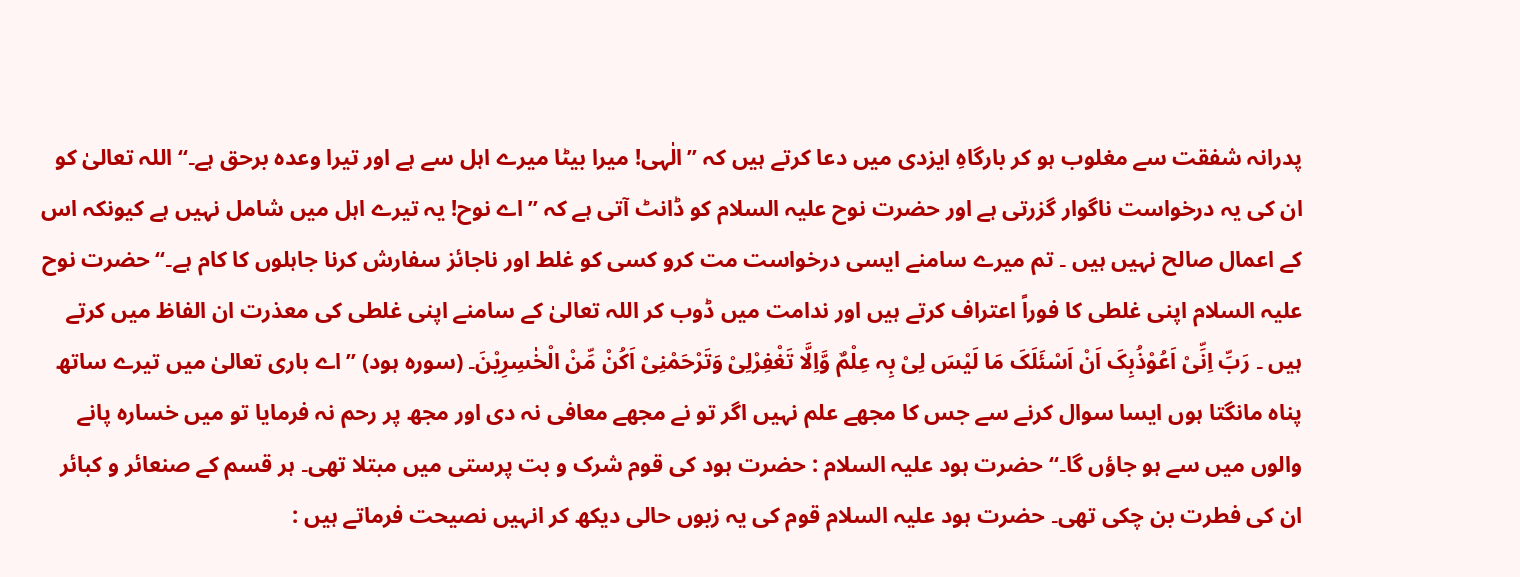پدرانہ شفقت سے مغلوب ہو کر بارگاہِ ایزدی میں دعا کرتے ہیں کہ ’’الٰہی! میرا بیٹا میرے اہل سے ہے اور تیرا وعدہ برحق ہے۔‘‘ اللہ تعالیٰ کو ان کی یہ درخواست ناگوار گزرتی ہے اور حضرت نوح علیہ السلام کو ڈانٹ آتی ہے کہ ’’اے نوح! یہ تیرے اہل میں شامل نہیں ہے کیونکہ اس کے اعمال صالح نہیں ہیں ۔ تم میرے سامنے ایسی درخواست مت کرو کسی کو غلط اور ناجائز سفارش کرنا جاہلوں کا کام ہے۔‘‘ حضرت نوح علیہ السلام اپنی غلطی کا فوراً اعتراف کرتے ہیں اور ندامت میں ڈوب کر اللہ تعالیٰ کے سامنے اپنی غلطی کی معذرت ان الفاظ میں کرتے ہیں ۔ رَبِّ اِنِّیْ اَعُوْذُبِکَ اَنْ اَسْئَلَکَ مَا لَیْسَ لِیْ بِہ عِلْمٌ وَّاِلَّا تَغْفِرْلِیْ وَتَرْحَمْنِیْ اَکُنْ مِّنْ الْخٰسِرِیْنَ۔ (سورہ ہود) ’’اے باری تعالیٰ میں تیرے ساتھ پناہ مانگتا ہوں ایسا سوال کرنے سے جس کا مجھے علم نہیں اگر تو نے مجھے معافی نہ دی اور مجھ پر رحم نہ فرمایا تو میں خسارہ پانے والوں میں سے ہو جاؤں گا۔‘‘ حضرت ہود علیہ السلام : حضرت ہود کی قوم شرک و بت پرستی میں مبتلا تھی۔ ہر قسم کے صنعائر و کبائر ان کی فطرت بن چکی تھی۔ حضرت ہود علیہ السلام قوم کی یہ زبوں حالی دیکھ کر انہیں نصیحت فرماتے ہیں :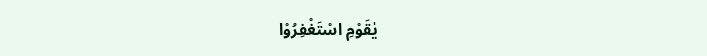یٰقَوْمِ اسْتَغْفِرُوْا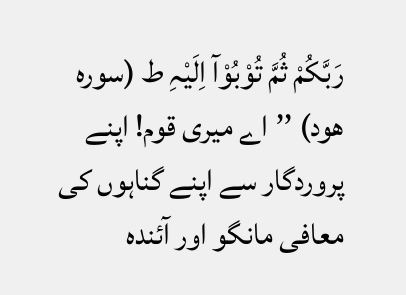رَبَّکُمْ ثُمَّ تُوْبُوْآ اِلَیْہِ ط (سورہ ھود) ’’اے میری قوم! اپنے پروردگار سے اپنے گناہوں کی معافی مانگو اور آئندہ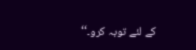کے لئے توبہ کرو۔‘‘